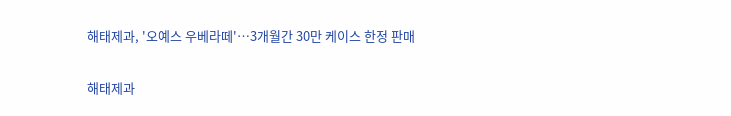해태제과, '오예스 우베라떼'…3개월간 30만 케이스 한정 판매

해태제과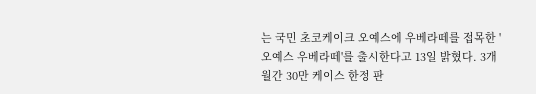는 국민 초코케이크 오예스에 우베라떼를 접목한 '오예스 우베라떼'를 출시한다고 13일 밝혔다. 3개월간 30만 케이스 한정 판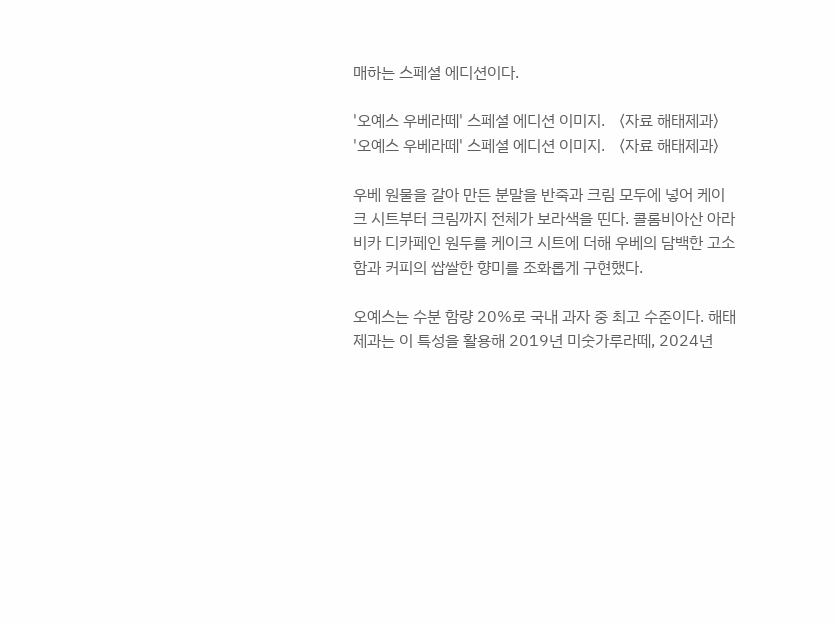매하는 스페셜 에디션이다.

'오예스 우베라떼' 스페셜 에디션 이미지. 〈자료 해태제과〉
'오예스 우베라떼' 스페셜 에디션 이미지. 〈자료 해태제과〉

우베 원물을 갈아 만든 분말을 반죽과 크림 모두에 넣어 케이크 시트부터 크림까지 전체가 보라색을 띤다. 콜롬비아산 아라비카 디카페인 원두를 케이크 시트에 더해 우베의 담백한 고소함과 커피의 쌉쌀한 향미를 조화롭게 구현했다.

오예스는 수분 함량 20%로 국내 과자 중 최고 수준이다. 해태제과는 이 특성을 활용해 2019년 미숫가루라떼, 2024년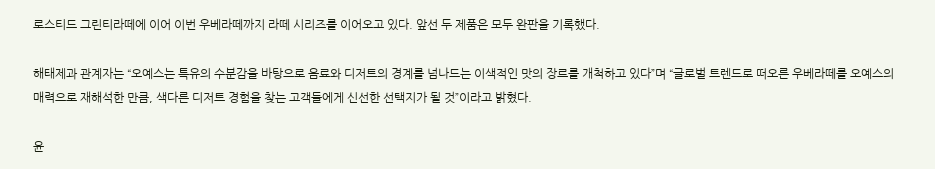로스티드 그린티라떼에 이어 이번 우베라떼까지 라떼 시리즈를 이어오고 있다. 앞선 두 제품은 모두 완판을 기록했다.

해태제과 관계자는 “오예스는 특유의 수분감을 바탕으로 음료와 디저트의 경계를 넘나드는 이색적인 맛의 장르를 개척하고 있다”며 “글로벌 트렌드로 떠오른 우베라떼를 오예스의 매력으로 재해석한 만큼, 색다른 디저트 경험을 찾는 고객들에게 신선한 선택지가 될 것”이라고 밝혔다.

윤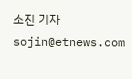소진 기자 sojin@etnews.com